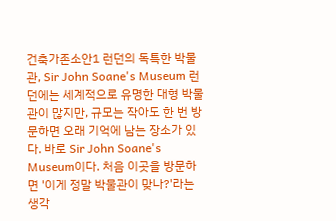건축가존소안1 런던의 독특한 박물관, Sir John Soane's Museum 런던에는 세계적으로 유명한 대형 박물관이 많지만, 규모는 작아도 한 번 방문하면 오래 기억에 남는 장소가 있다. 바로 Sir John Soane's Museum이다. 처음 이곳을 방문하면 '이게 정말 박물관이 맞나?'라는 생각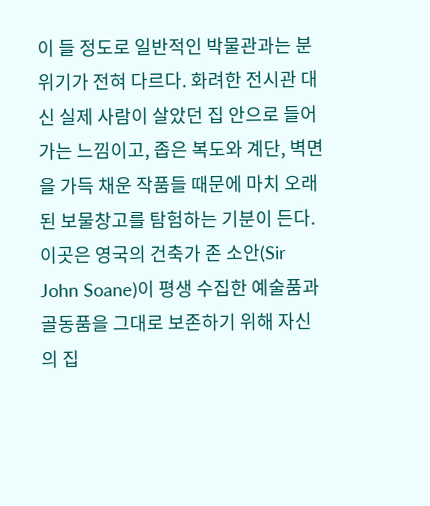이 들 정도로 일반적인 박물관과는 분위기가 전혀 다르다. 화려한 전시관 대신 실제 사람이 살았던 집 안으로 들어가는 느낌이고, 좁은 복도와 계단, 벽면을 가득 채운 작품들 때문에 마치 오래된 보물창고를 탐험하는 기분이 든다.이곳은 영국의 건축가 존 소안(Sir John Soane)이 평생 수집한 예술품과 골동품을 그대로 보존하기 위해 자신의 집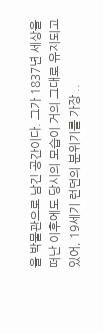을 박물관으로 남긴 공간이다. 그가 1837년 세상을 떠난 이후에도 당시의 모습이 거의 그대로 유지되고 있어, 19세기 런던의 분위기를 가장 ..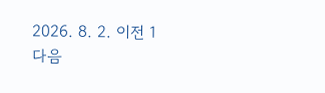2026. 8. 2. 이전 1 다음